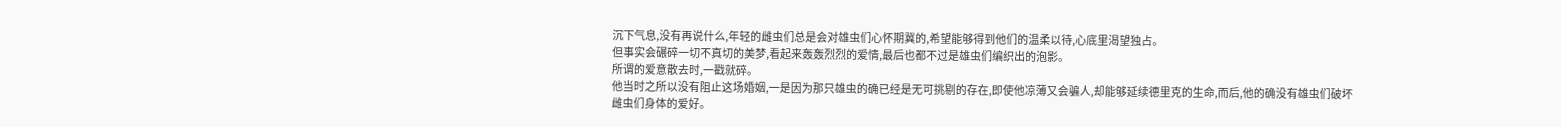沉下气息,没有再说什么,年轻的雌虫们总是会对雄虫们心怀期冀的,希望能够得到他们的温柔以待,心底里渴望独占。
但事实会碾碎一切不真切的美梦,看起来轰轰烈烈的爱情,最后也都不过是雄虫们编织出的泡影。
所谓的爱意散去时,一戳就碎。
他当时之所以没有阻止这场婚姻,一是因为那只雄虫的确已经是无可挑剔的存在,即使他凉薄又会骗人,却能够延续德里克的生命,而后,他的确没有雄虫们破坏雌虫们身体的爱好。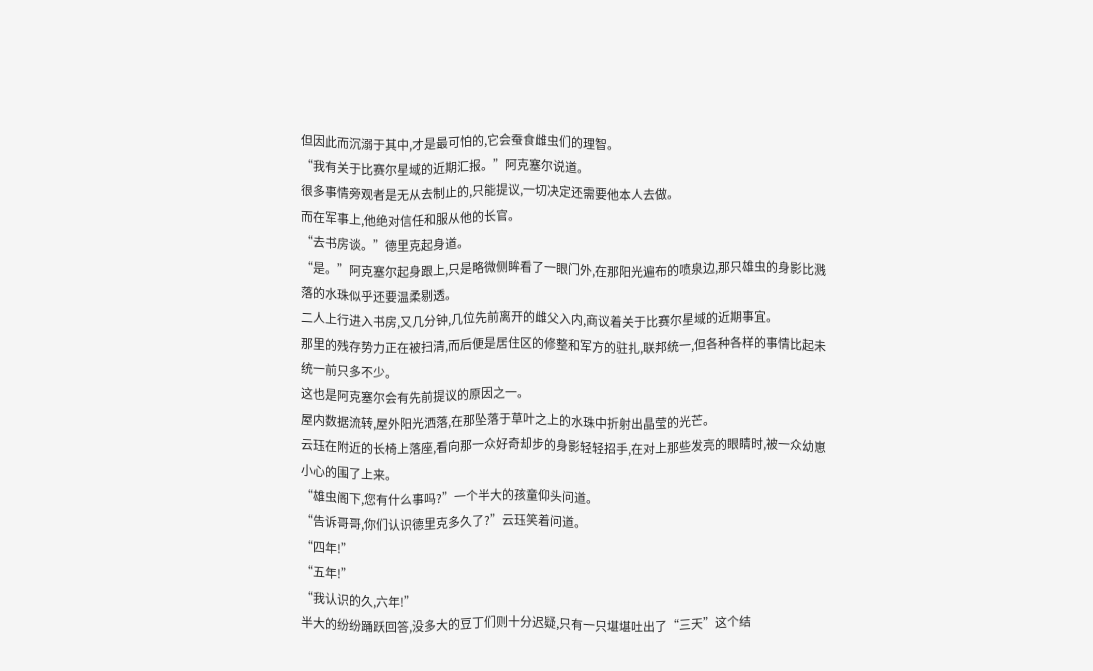但因此而沉溺于其中,才是最可怕的,它会蚕食雌虫们的理智。
“我有关于比赛尔星域的近期汇报。”阿克塞尔说道。
很多事情旁观者是无从去制止的,只能提议,一切决定还需要他本人去做。
而在军事上,他绝对信任和服从他的长官。
“去书房谈。”德里克起身道。
“是。”阿克塞尔起身跟上,只是略微侧眸看了一眼门外,在那阳光遍布的喷泉边,那只雄虫的身影比溅落的水珠似乎还要温柔剔透。
二人上行进入书房,又几分钟,几位先前离开的雌父入内,商议着关于比赛尔星域的近期事宜。
那里的残存势力正在被扫清,而后便是居住区的修整和军方的驻扎,联邦统一,但各种各样的事情比起未统一前只多不少。
这也是阿克塞尔会有先前提议的原因之一。
屋内数据流转,屋外阳光洒落,在那坠落于草叶之上的水珠中折射出晶莹的光芒。
云珏在附近的长椅上落座,看向那一众好奇却步的身影轻轻招手,在对上那些发亮的眼睛时,被一众幼崽小心的围了上来。
“雄虫阁下,您有什么事吗?”一个半大的孩童仰头问道。
“告诉哥哥,你们认识德里克多久了?”云珏笑着问道。
“四年!”
“五年!”
“我认识的久,六年!”
半大的纷纷踊跃回答,没多大的豆丁们则十分迟疑,只有一只堪堪吐出了“三天”这个结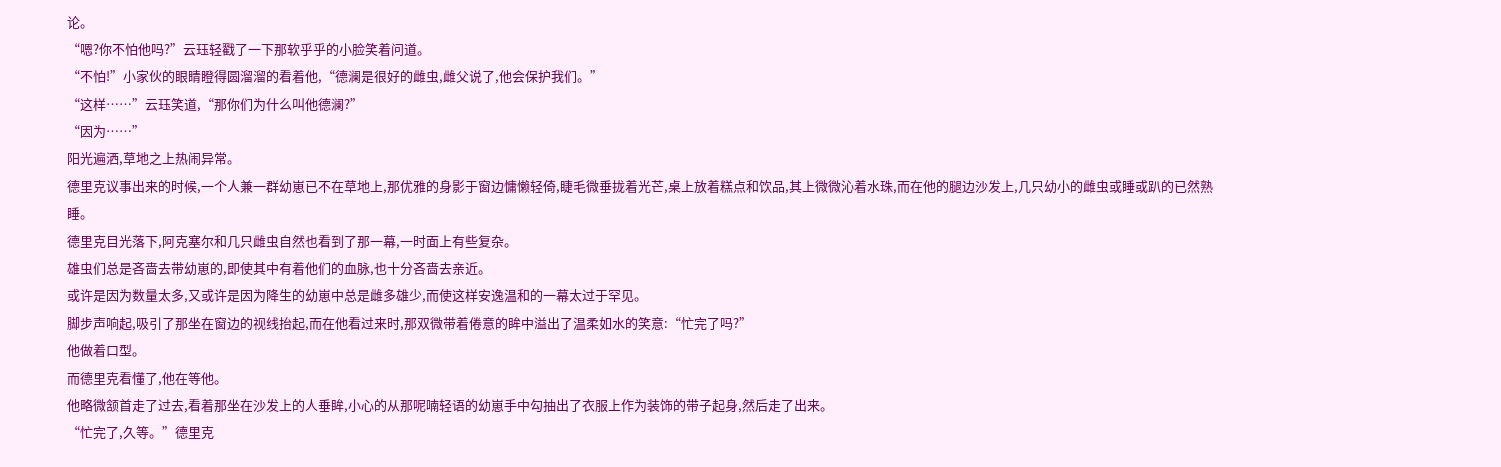论。
“嗯?你不怕他吗?”云珏轻戳了一下那软乎乎的小脸笑着问道。
“不怕!”小家伙的眼睛瞪得圆溜溜的看着他,“德澜是很好的雌虫,雌父说了,他会保护我们。”
“这样……”云珏笑道,“那你们为什么叫他德澜?”
“因为……”
阳光遍洒,草地之上热闹异常。
德里克议事出来的时候,一个人兼一群幼崽已不在草地上,那优雅的身影于窗边慵懒轻倚,睫毛微垂拢着光芒,桌上放着糕点和饮品,其上微微沁着水珠,而在他的腿边沙发上,几只幼小的雌虫或睡或趴的已然熟睡。
德里克目光落下,阿克塞尔和几只雌虫自然也看到了那一幕,一时面上有些复杂。
雄虫们总是吝啬去带幼崽的,即使其中有着他们的血脉,也十分吝啬去亲近。
或许是因为数量太多,又或许是因为降生的幼崽中总是雌多雄少,而使这样安逸温和的一幕太过于罕见。
脚步声响起,吸引了那坐在窗边的视线抬起,而在他看过来时,那双微带着倦意的眸中溢出了温柔如水的笑意:“忙完了吗?”
他做着口型。
而德里克看懂了,他在等他。
他略微颔首走了过去,看着那坐在沙发上的人垂眸,小心的从那呢喃轻语的幼崽手中勾抽出了衣服上作为装饰的带子起身,然后走了出来。
“忙完了,久等。”德里克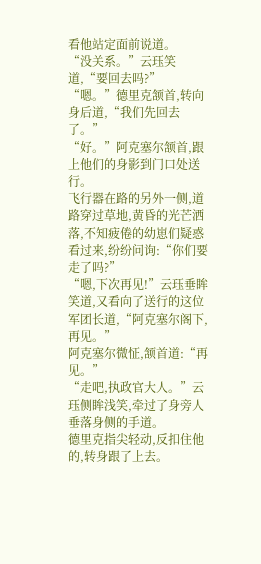看他站定面前说道。
“没关系。”云珏笑道,“要回去吗?”
“嗯。”德里克颔首,转向身后道,“我们先回去了。”
“好。”阿克塞尔颔首,跟上他们的身影到门口处送行。
飞行器在路的另外一侧,道路穿过草地,黄昏的光芒洒落,不知疲倦的幼崽们疑惑看过来,纷纷问询:“你们要走了吗?”
“嗯,下次再见!”云珏垂眸笑道,又看向了送行的这位军团长道,“阿克塞尔阁下,再见。”
阿克塞尔微怔,颔首道:“再见。”
“走吧,执政官大人。”云珏侧眸浅笑,牵过了身旁人垂落身侧的手道。
德里克指尖轻动,反扣住他的,转身跟了上去。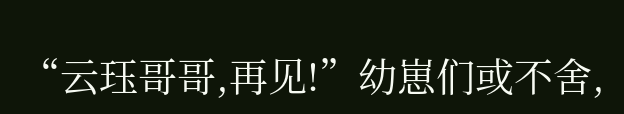“云珏哥哥,再见!”幼崽们或不舍,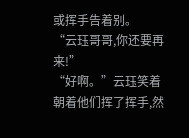或挥手告着别。
“云珏哥哥,你还要再来!”
“好啊。”云珏笑着朝着他们挥了挥手,然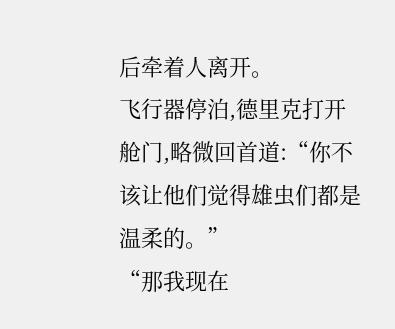后牵着人离开。
飞行器停泊,德里克打开舱门,略微回首道:“你不该让他们觉得雄虫们都是温柔的。”
“那我现在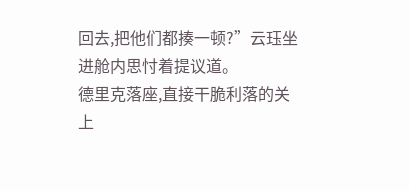回去,把他们都揍一顿?”云珏坐进舱内思忖着提议道。
德里克落座,直接干脆利落的关上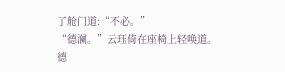了舱门道:“不必。”
“德澜。”云珏倚在座椅上轻唤道。
德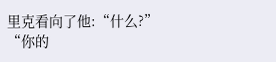里克看向了他:“什么?”
“你的